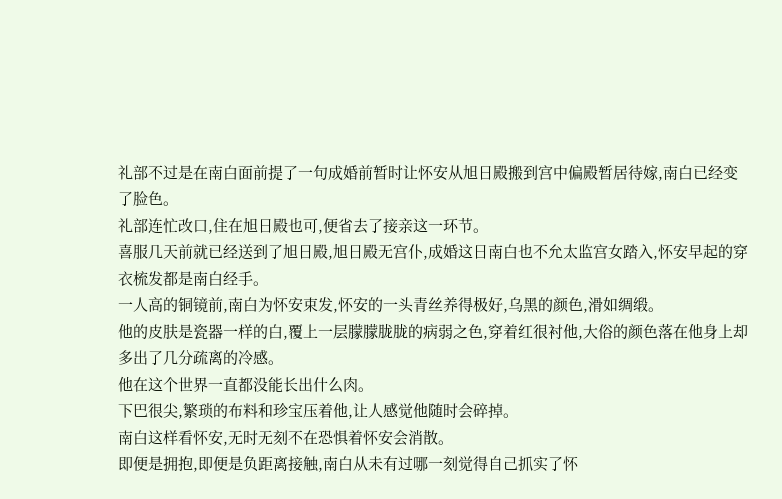礼部不过是在南白面前提了一句成婚前暂时让怀安从旭日殿搬到宫中偏殿暂居待嫁,南白已经变了脸色。
礼部连忙改口,住在旭日殿也可,便省去了接亲这一环节。
喜服几天前就已经送到了旭日殿,旭日殿无宫仆,成婚这日南白也不允太监宫女踏入,怀安早起的穿衣梳发都是南白经手。
一人高的铜镜前,南白为怀安束发,怀安的一头青丝养得极好,乌黑的颜色,滑如绸缎。
他的皮肤是瓷器一样的白,覆上一层朦朦胧胧的病弱之色,穿着红很衬他,大俗的颜色落在他身上却多出了几分疏离的冷感。
他在这个世界一直都没能长出什么肉。
下巴很尖,繁琐的布料和珍宝压着他,让人感觉他随时会碎掉。
南白这样看怀安,无时无刻不在恐惧着怀安会消散。
即便是拥抱,即便是负距离接触,南白从未有过哪一刻觉得自己抓实了怀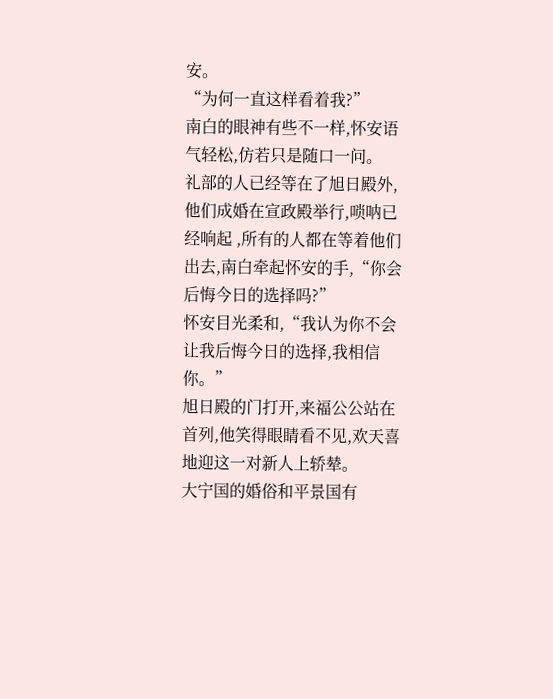安。
“为何一直这样看着我?”
南白的眼神有些不一样,怀安语气轻松,仿若只是随口一问。
礼部的人已经等在了旭日殿外,他们成婚在宣政殿举行,唢呐已经响起 ,所有的人都在等着他们出去,南白牵起怀安的手,“你会后悔今日的选择吗?”
怀安目光柔和,“我认为你不会让我后悔今日的选择,我相信你。”
旭日殿的门打开,来福公公站在首列,他笑得眼睛看不见,欢天喜地迎这一对新人上轿辇。
大宁国的婚俗和平景国有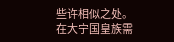些许相似之处。
在大宁国皇族需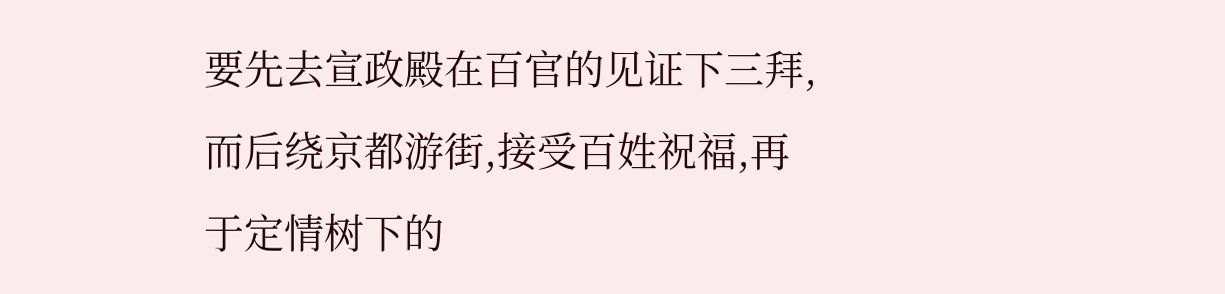要先去宣政殿在百官的见证下三拜,而后绕京都游街,接受百姓祝福,再于定情树下的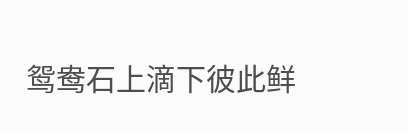鸳鸯石上滴下彼此鲜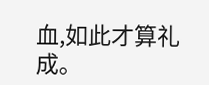血,如此才算礼成。